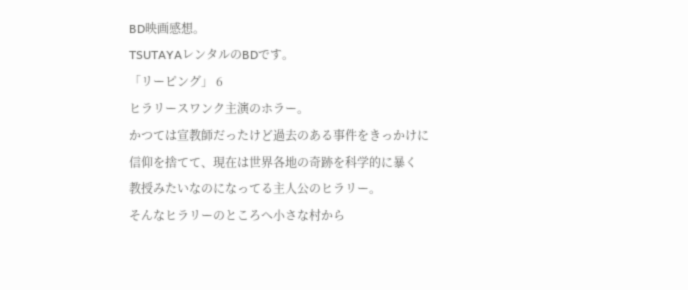BD映画感想。
TSUTAYAレンタルのBDです。
「リーピング」 6
ヒラリースワンク主演のホラー。
かつては宣教師だったけど過去のある事件をきっかけに
信仰を捨てて、現在は世界各地の奇跡を科学的に暴く
教授みたいなのになってる主人公のヒラリー。
そんなヒラリーのところへ小さな村から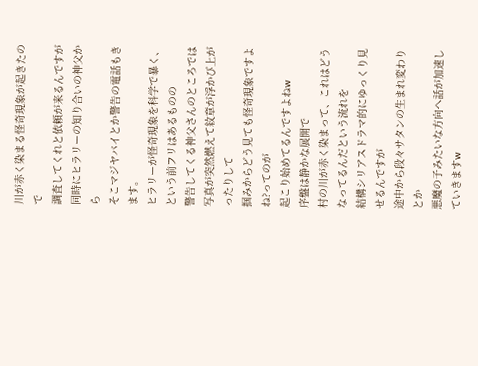川が赤く染まる怪奇現象が起きたので
調査してくれと依頼が来るんですが
同時にヒラリーの知り合いの神父から
そこマジヤバイとか警告の電話もきます。
ヒラリーが怪奇現象を科学で暴く、という前フリはあるものの
警告してくる神父さんのところでは
写真が突然燃えて紋章が浮かび上がったりして
掴みからどう見ても怪奇現象ですよね?ってのが
起こり始めてるんですよねw
序盤は静かな展開で
村の川が赤く染まって、これはどうなってるんだという流れを
結構シリアスドラマ的にゆっくり見せるんですが
途中から段々サタンの生まれ変わりとか
悪魔の子みたいな方向へ話が加速していきますw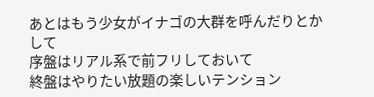あとはもう少女がイナゴの大群を呼んだりとかして
序盤はリアル系で前フリしておいて
終盤はやりたい放題の楽しいテンション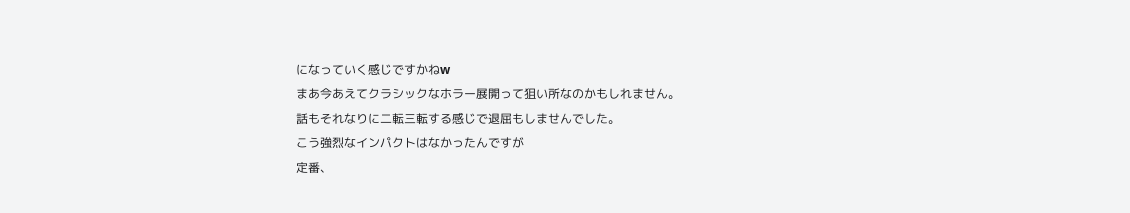になっていく感じですかねw
まあ今あえてクラシックなホラー展開って狙い所なのかもしれません。
話もそれなりに二転三転する感じで退屈もしませんでした。
こう強烈なインパクトはなかったんですが
定番、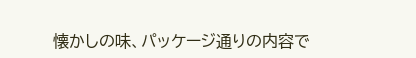懐かしの味、パッケージ通りの内容で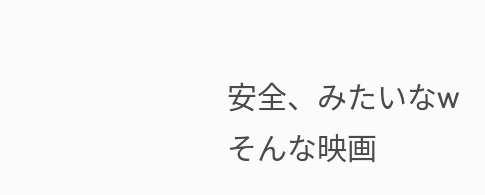安全、みたいなw
そんな映画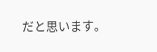だと思います。